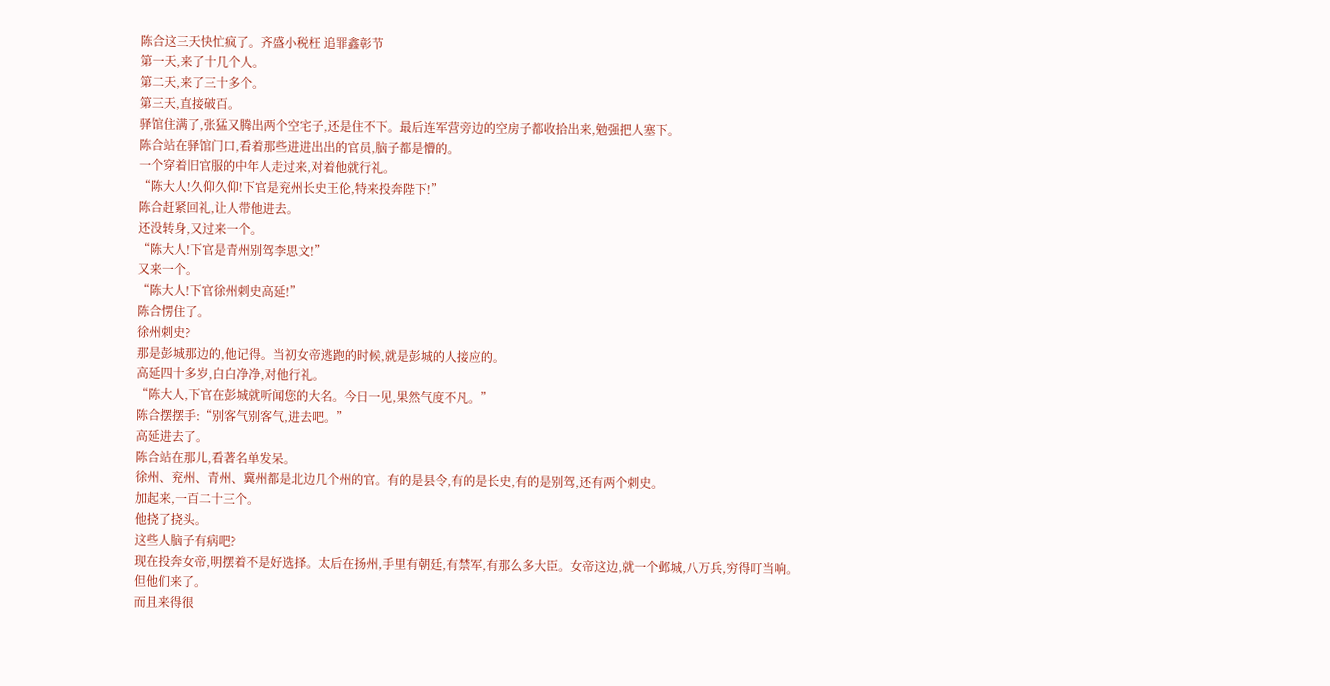陈合这三天快忙疯了。齐盛小税枉 追罪鑫彰节
第一天,来了十几个人。
第二天,来了三十多个。
第三天,直接破百。
驿馆住满了,张猛又腾出两个空宅子,还是住不下。最后连军营旁边的空房子都收拾出来,勉强把人塞下。
陈合站在驿馆门口,看着那些进进出出的官员,脑子都是懵的。
一个穿着旧官服的中年人走过来,对着他就行礼。
“陈大人!久仰久仰!下官是兖州长史王伦,特来投奔陛下!”
陈合赶紧回礼,让人带他进去。
还没转身,又过来一个。
“陈大人!下官是青州别驾李思文!”
又来一个。
“陈大人!下官徐州刺史高延!”
陈合愣住了。
徐州刺史?
那是彭城那边的,他记得。当初女帝逃跑的时候,就是彭城的人接应的。
高延四十多岁,白白净净,对他行礼。
“陈大人,下官在彭城就听闻您的大名。今日一见,果然气度不凡。”
陈合摆摆手:“别客气别客气,进去吧。”
高延进去了。
陈合站在那儿,看著名单发呆。
徐州、兖州、青州、冀州都是北边几个州的官。有的是县令,有的是长史,有的是别驾,还有两个刺史。
加起来,一百二十三个。
他挠了挠头。
这些人脑子有病吧?
现在投奔女帝,明摆着不是好选择。太后在扬州,手里有朝廷,有禁军,有那么多大臣。女帝这边,就一个邺城,八万兵,穷得叮当响。
但他们来了。
而且来得很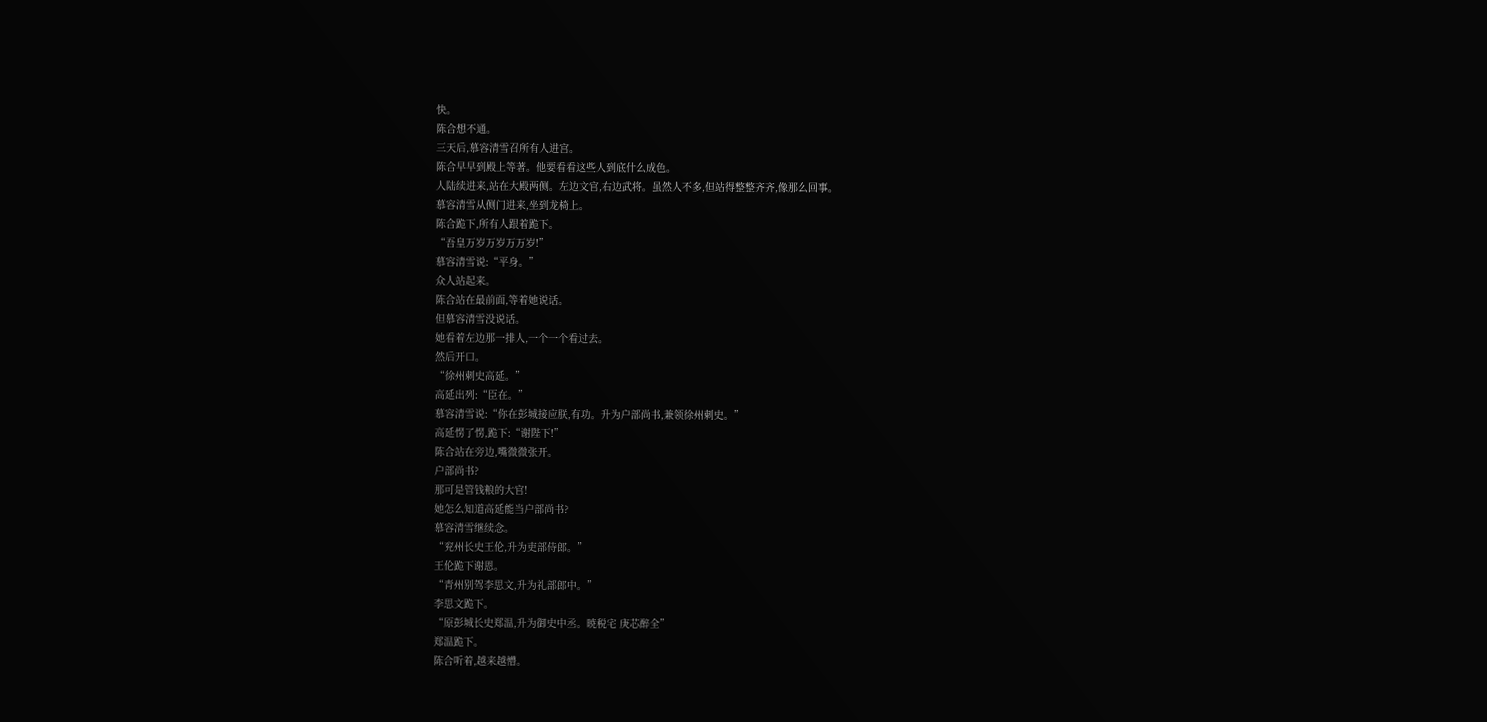快。
陈合想不通。
三天后,慕容清雪召所有人进宫。
陈合早早到殿上等著。他要看看这些人到底什么成色。
人陆续进来,站在大殿两侧。左边文官,右边武将。虽然人不多,但站得整整齐齐,像那么回事。
慕容清雪从侧门进来,坐到龙椅上。
陈合跪下,所有人跟着跪下。
“吾皇万岁万岁万万岁!”
慕容清雪说:“平身。”
众人站起来。
陈合站在最前面,等着她说话。
但慕容清雪没说话。
她看着左边那一排人,一个一个看过去。
然后开口。
“徐州刺史高延。”
高延出列:“臣在。”
慕容清雪说:“你在彭城接应朕,有功。升为户部尚书,兼领徐州刺史。”
高延愣了愣,跪下:“谢陛下!”
陈合站在旁边,嘴微微张开。
户部尚书?
那可是管钱粮的大官!
她怎么知道高延能当户部尚书?
慕容清雪继续念。
“兖州长史王伦,升为吏部侍郎。”
王伦跪下谢恩。
“青州别驾李思文,升为礼部郎中。”
李思文跪下。
“原彭城长史郑温,升为御史中丞。暁税宅 庚芯醉全”
郑温跪下。
陈合听着,越来越懵。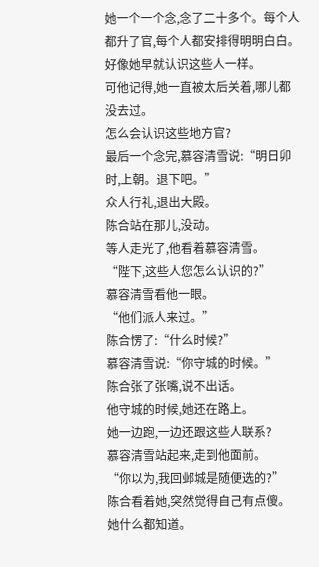她一个一个念,念了二十多个。每个人都升了官,每个人都安排得明明白白。
好像她早就认识这些人一样。
可他记得,她一直被太后关着,哪儿都没去过。
怎么会认识这些地方官?
最后一个念完,慕容清雪说:“明日卯时,上朝。退下吧。”
众人行礼,退出大殿。
陈合站在那儿,没动。
等人走光了,他看着慕容清雪。
“陛下,这些人您怎么认识的?”
慕容清雪看他一眼。
“他们派人来过。”
陈合愣了:“什么时候?”
慕容清雪说:“你守城的时候。”
陈合张了张嘴,说不出话。
他守城的时候,她还在路上。
她一边跑,一边还跟这些人联系?
慕容清雪站起来,走到他面前。
“你以为,我回邺城是随便选的?”
陈合看着她,突然觉得自己有点傻。
她什么都知道。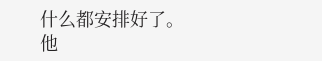什么都安排好了。
他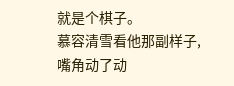就是个棋子。
慕容清雪看他那副样子,嘴角动了动